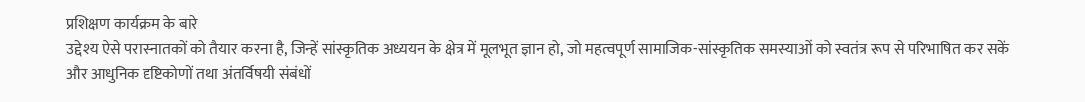प्रशिक्षण कार्यक्रम के बारे
उद्देश्य ऐसे परास्नातकों को तैयार करना है, जिन्हें सांस्कृतिक अध्ययन के क्षेत्र में मूलभूत ज्ञान हो, जो महत्वपूर्ण सामाजिक-सांस्कृतिक समस्याओं को स्वतंत्र रूप से परिभाषित कर सकें और आधुनिक दृष्टिकोणों तथा अंतर्विषयी संबंधों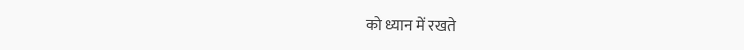को ध्यान में रखते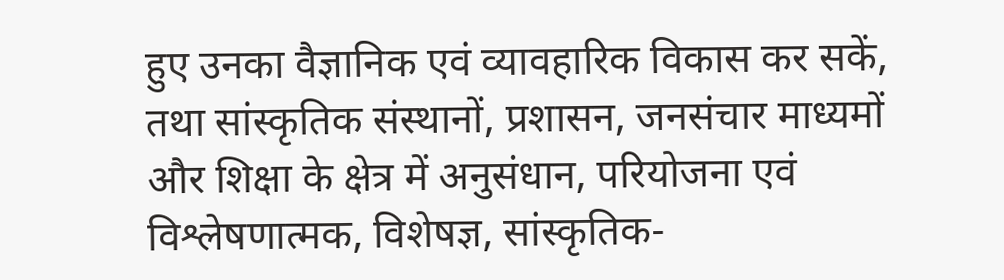हुए उनका वैज्ञानिक एवं व्यावहारिक विकास कर सकें, तथा सांस्कृतिक संस्थानों, प्रशासन, जनसंचार माध्यमों और शिक्षा के क्षेत्र में अनुसंधान, परियोजना एवं विश्लेषणात्मक, विशेषज्ञ, सांस्कृतिक-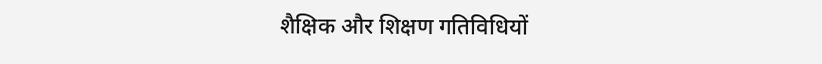शैक्षिक और शिक्षण गतिविधियों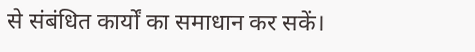से संबंधित कार्यों का समाधान कर सकें।